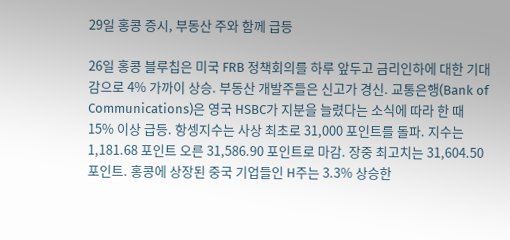29일 홍콩 증시, 부동산 주와 함께 급등

26일 홍콩 블루칩은 미국 FRB 정책회의를 하루 앞두고 금리인하에 대한 기대감으로 4% 가까이 상승. 부동산 개발주들은 신고가 경신. 교통은행(Bank of Communications)은 영국 HSBC가 지분을 늘렸다는 소식에 따라 한 때 15% 이상 급등. 항셍지수는 사상 최초로 31,000 포인트를 돌파. 지수는 1,181.68 포인트 오른 31,586.90 포인트로 마감. 장중 최고치는 31,604.50 포인트. 홍콩에 상장된 중국 기업들인 H주는 3.3% 상승한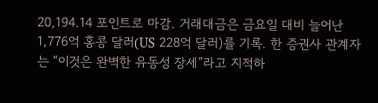20,194.14 포인트로 마감. 거래대금은 금요일 대비 늘어난 1,776억 홍콩 달러(US 228억 달러)를 기록. 한 증권사 관계자는 “이것은 완벽한 유동성 장세”라고 지적하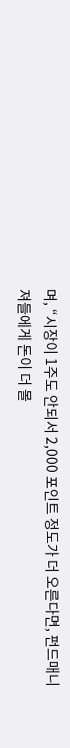며, “시장이 1주도 안되서 2,000 포인트 정도가 더 오른다면, 펀드매니져들에게 돈이 더 몰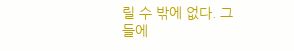릴 수 밖에 없다. 그들에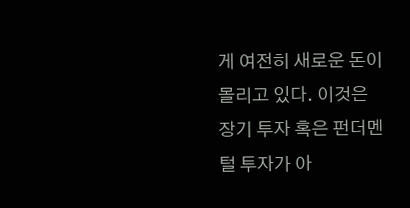게 여전히 새로운 돈이 몰리고 있다. 이것은 장기 투자 혹은 펀더멘털 투자가 아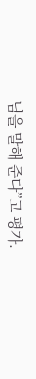님을 말해 준다”고 평가.